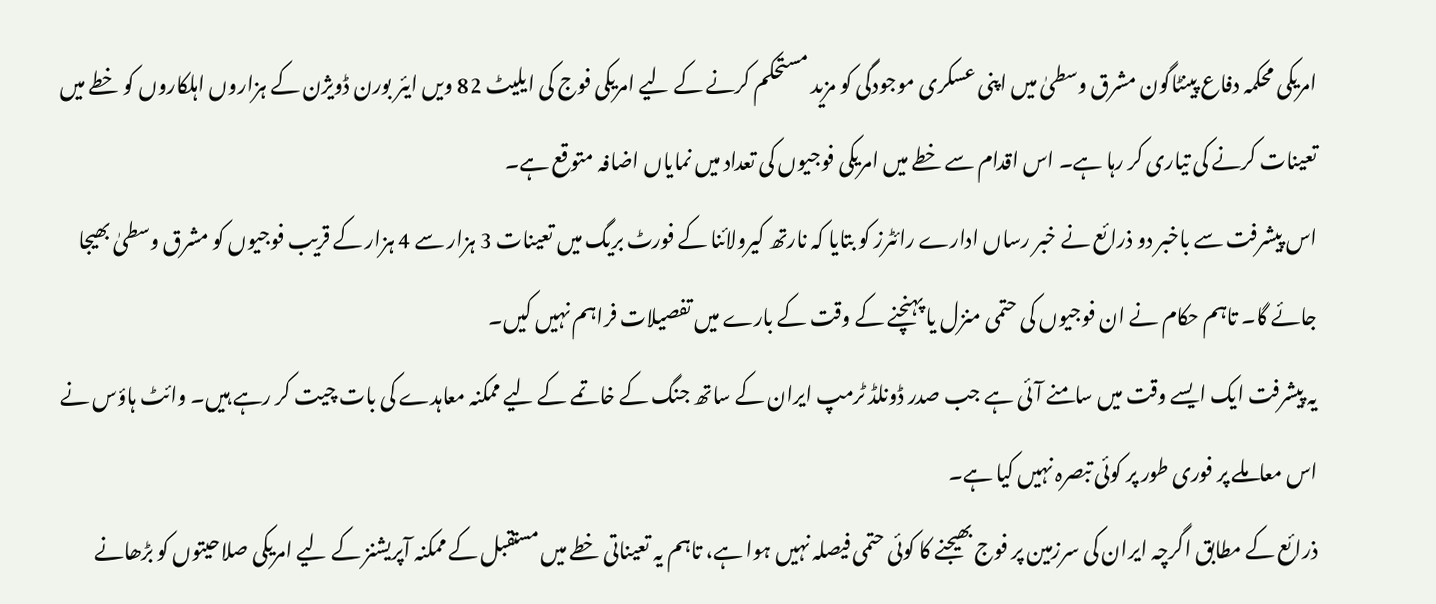امریکی محکمہ دفاع پینٹاگون مشرق وسطیٰ میں اپنی عسکری موجودگی کو مزید مستحکم کرنے کے لیے امریکی فوج کی ایلیٹ 82 ویں ایئر بورن ڈویژن کے ہزاروں اہلکاروں کو خطے میں تعینات کرنے کی تیاری کر رہا ہے۔ اس اقدام سے خطے میں امریکی فوجیوں کی تعداد میں نمایاں اضافہ متوقع ہے۔
اس پیشرفت سے باخبر دو ذرائع نے خبر رساں ادارے رائٹرز کو بتایا کہ نارتھ کیرولائنا کے فورٹ بریگ میں تعینات 3 ہزار سے 4 ہزار کے قریب فوجیوں کو مشرق وسطیٰ بھیجا جائے گا۔ تاہم حکام نے ان فوجیوں کی حتمی منزل یا پہنچنے کے وقت کے بارے میں تفصیلات فراہم نہیں کیں۔
یہ پیشرفت ایک ایسے وقت میں سامنے آئی ہے جب صدر ڈونلڈ ٹرمپ ایران کے ساتھ جنگ کے خاتمے کے لیے ممکنہ معاہدے کی بات چیت کر رہے ہیں۔ وائٹ ہاؤس نے اس معاملے پر فوری طور پر کوئی تبصرہ نہیں کیا ہے۔
ذرائع کے مطابق اگرچہ ایران کی سرزمین پر فوج بھیجنے کا کوئی حتمی فیصلہ نہیں ہوا ہے، تاہم یہ تعیناتی خطے میں مستقبل کے ممکنہ آپریشنز کے لیے امریکی صلاحیتوں کو بڑھانے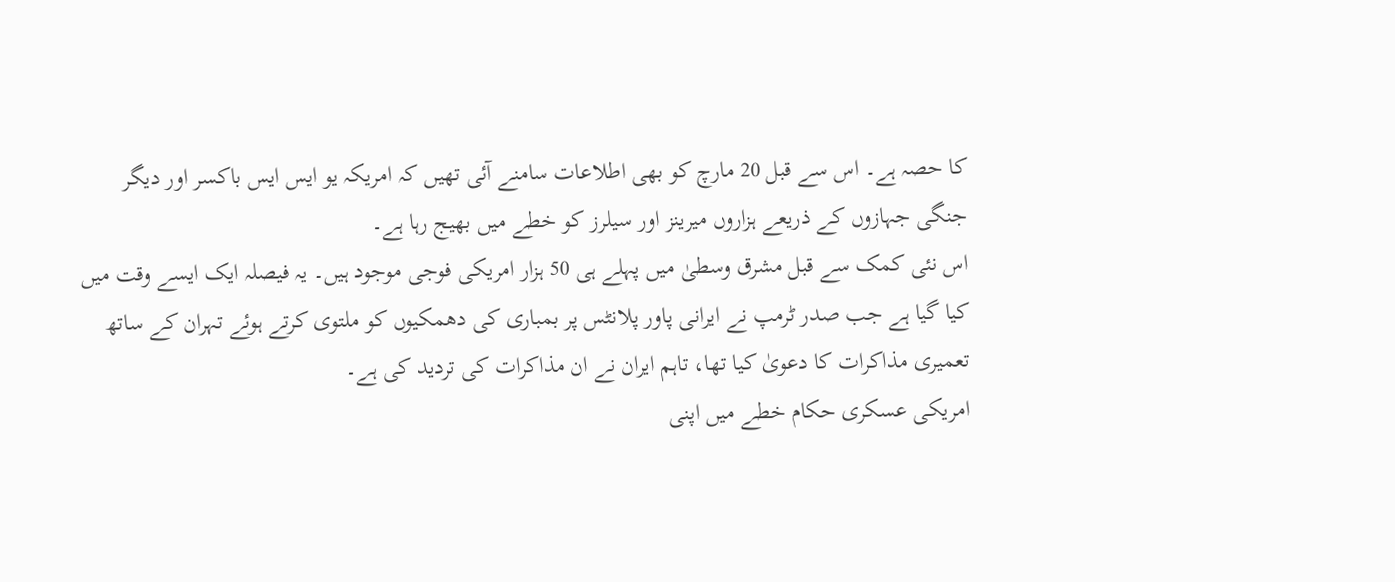کا حصہ ہے۔ اس سے قبل 20 مارچ کو بھی اطلاعات سامنے آئی تھیں کہ امریکہ یو ایس ایس باکسر اور دیگر جنگی جہازوں کے ذریعے ہزاروں میرینز اور سیلرز کو خطے میں بھیج رہا ہے۔
اس نئی کمک سے قبل مشرق وسطیٰ میں پہلے ہی 50 ہزار امریکی فوجی موجود ہیں۔ یہ فیصلہ ایک ایسے وقت میں کیا گیا ہے جب صدر ٹرمپ نے ایرانی پاور پلانٹس پر بمباری کی دھمکیوں کو ملتوی کرتے ہوئے تہران کے ساتھ تعمیری مذاکرات کا دعویٰ کیا تھا، تاہم ایران نے ان مذاکرات کی تردید کی ہے۔
امریکی عسکری حکام خطے میں اپنی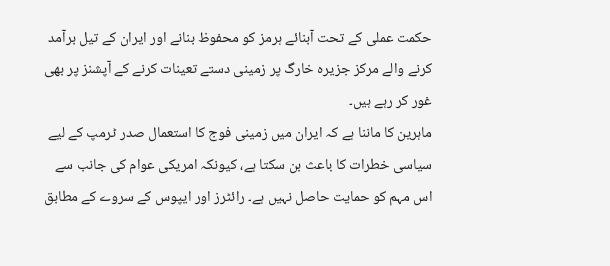حکمت عملی کے تحت آبنائے ہرمز کو محفوظ بنانے اور ایران کے تیل برآمد کرنے والے مرکز جزیرہ خارگ پر زمینی دستے تعینات کرنے کے آپشنز پر بھی غور کر رہے ہیں۔
ماہرین کا ماننا ہے کہ ایران میں زمینی فوج کا استعمال صدر ٹرمپ کے لیے سیاسی خطرات کا باعث بن سکتا ہے، کیونکہ امریکی عوام کی جانب سے اس مہم کو حمایت حاصل نہیں ہے۔ رائٹرز اور ایپوس کے سروے کے مطابق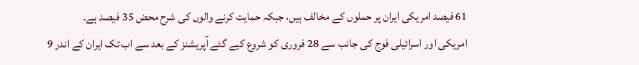61 فیصد امریکی ایران پر حملوں کے مخالف ہیں، جبکہ حمایت کرنے والوں کی شرح محض 35 فیصد ہے۔
امریکی اور اسرائیلی فوج کی جانب سے 28 فروری کو شروع کیے گئے آپریشنز کے بعد سے اب تک ایران کے اندر 9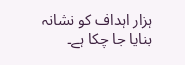ہزار اہداف کو نشانہ بنایا جا چکا ہے۔